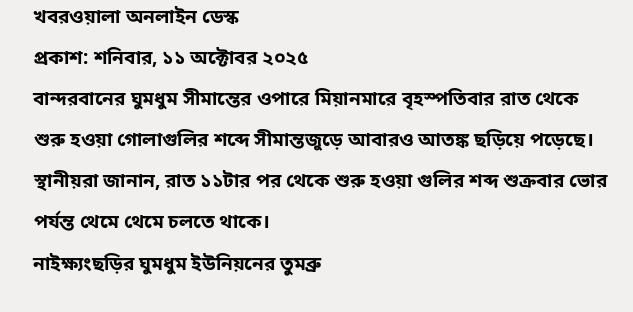খবরওয়ালা অনলাইন ডেস্ক
প্রকাশ: শনিবার, ১১ অক্টোবর ২০২৫
বান্দরবানের ঘুমধুম সীমান্তের ওপারে মিয়ানমারে বৃহস্পতিবার রাত থেকে শুরু হওয়া গোলাগুলির শব্দে সীমান্তজুড়ে আবারও আতঙ্ক ছড়িয়ে পড়েছে। স্থানীয়রা জানান, রাত ১১টার পর থেকে শুরু হওয়া গুলির শব্দ শুক্রবার ভোর পর্যন্ত থেমে থেমে চলতে থাকে।
নাইক্ষ্যংছড়ির ঘুমধুম ইউনিয়নের তুমব্রু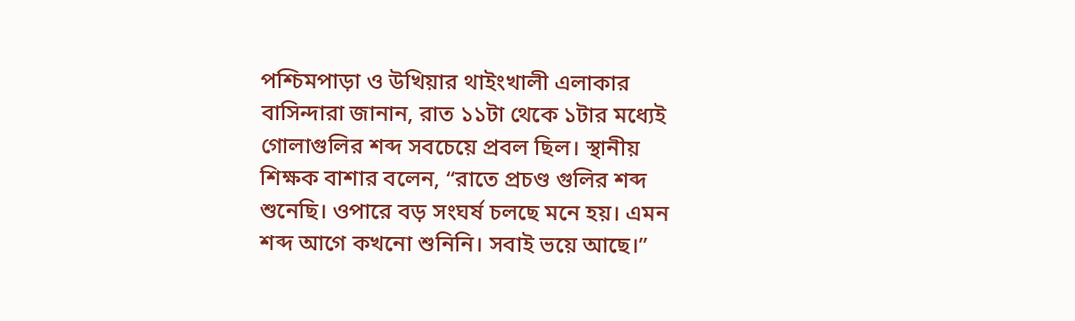পশ্চিমপাড়া ও উখিয়ার থাইংখালী এলাকার বাসিন্দারা জানান, রাত ১১টা থেকে ১টার মধ্যেই গোলাগুলির শব্দ সবচেয়ে প্রবল ছিল। স্থানীয় শিক্ষক বাশার বলেন, “রাতে প্রচণ্ড গুলির শব্দ শুনেছি। ওপারে বড় সংঘর্ষ চলছে মনে হয়। এমন শব্দ আগে কখনো শুনিনি। সবাই ভয়ে আছে।”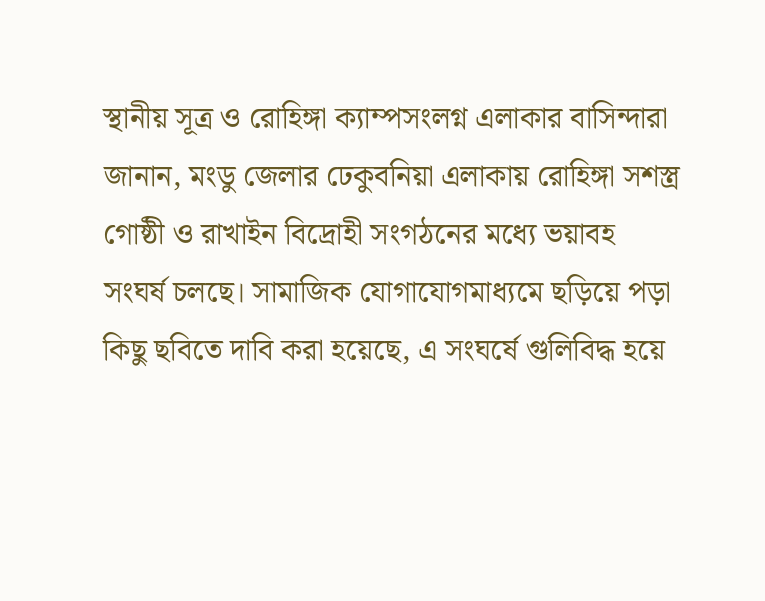স্থানীয় সূত্র ও রোহিঙ্গা ক্যাম্পসংলগ্ন এলাকার বাসিন্দারা জানান, মংডু জেলার ঢেকুবনিয়া এলাকায় রোহিঙ্গা সশস্ত্র গোষ্ঠী ও রাখাইন বিদ্রোহী সংগঠনের মধ্যে ভয়াবহ সংঘর্ষ চলছে। সামাজিক যোগাযোগমাধ্যমে ছড়িয়ে পড়া কিছু ছবিতে দাবি করা হয়েছে, এ সংঘর্ষে গুলিবিদ্ধ হয়ে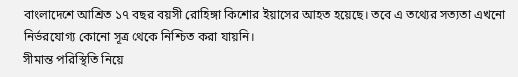বাংলাদেশে আশ্রিত ১৭ বছর বয়সী রোহিঙ্গা কিশোর ইয়াসের আহত হয়েছে। তবে এ তথ্যের সত্যতা এখনো নির্ভরযোগ্য কোনো সূত্র থেকে নিশ্চিত করা যায়নি।
সীমান্ত পরিস্থিতি নিয়ে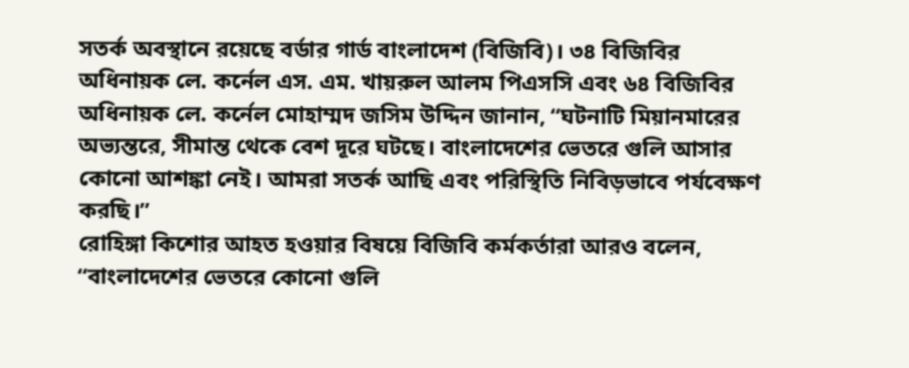সতর্ক অবস্থানে রয়েছে বর্ডার গার্ড বাংলাদেশ (বিজিবি)। ৩৪ বিজিবির অধিনায়ক লে. কর্নেল এস. এম. খায়রুল আলম পিএসসি এবং ৬৪ বিজিবির অধিনায়ক লে. কর্নেল মোহাম্মদ জসিম উদ্দিন জানান, “ঘটনাটি মিয়ানমারের অভ্যন্তরে, সীমান্ত থেকে বেশ দূরে ঘটছে। বাংলাদেশের ভেতরে গুলি আসার কোনো আশঙ্কা নেই। আমরা সতর্ক আছি এবং পরিস্থিতি নিবিড়ভাবে পর্যবেক্ষণ করছি।”
রোহিঙ্গা কিশোর আহত হওয়ার বিষয়ে বিজিবি কর্মকর্তারা আরও বলেন, “বাংলাদেশের ভেতরে কোনো গুলি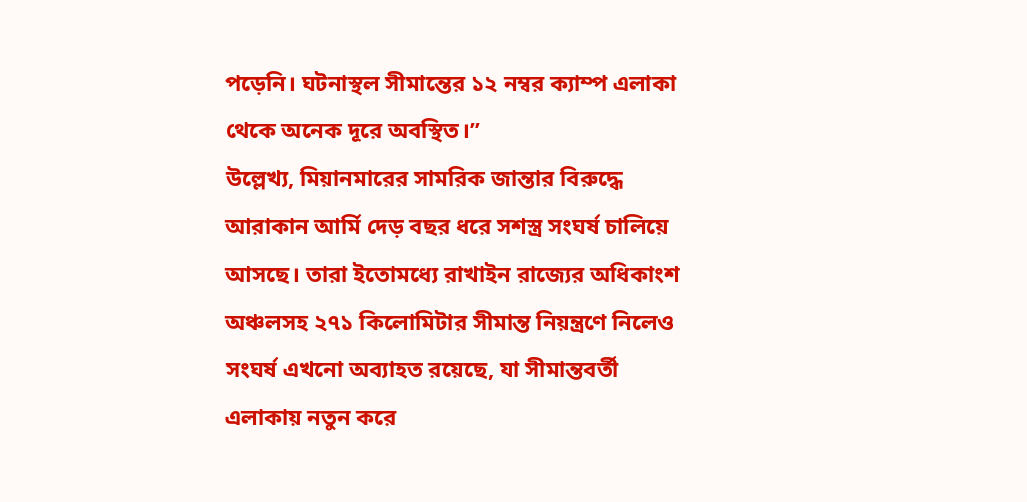পড়েনি। ঘটনাস্থল সীমান্তের ১২ নম্বর ক্যাম্প এলাকা থেকে অনেক দূরে অবস্থিত।”
উল্লেখ্য, মিয়ানমারের সামরিক জান্তার বিরুদ্ধে আরাকান আর্মি দেড় বছর ধরে সশস্ত্র সংঘর্ষ চালিয়ে আসছে। তারা ইতোমধ্যে রাখাইন রাজ্যের অধিকাংশ অঞ্চলসহ ২৭১ কিলোমিটার সীমান্ত নিয়ন্ত্রণে নিলেও সংঘর্ষ এখনো অব্যাহত রয়েছে, যা সীমান্তবর্তী এলাকায় নতুন করে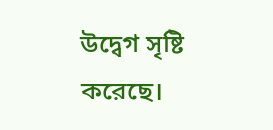উদ্বেগ সৃষ্টি করেছে।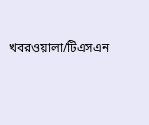খবরওয়ালা/টিএসএন